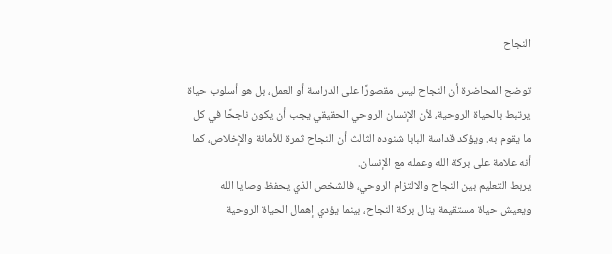النجاح

توضح المحاضرة أن النجاح ليس مقصورًا على الدراسة أو العمل، بل هو أسلوب حياة يرتبط بالحياة الروحية، لأن الإنسان الروحي الحقيقي يجب أن يكون ناجحًا في كل ما يقوم به. ويؤكد قداسة البابا شنوده الثالث أن النجاح ثمرة للأمانة والإخلاص، كما أنه علامة على بركة الله وعمله مع الإنسان.
يربط التعليم بين النجاح والالتزام الروحي، فالشخص الذي يحفظ وصايا الله ويعيش حياة مستقيمة ينال بركة النجاح، بينما يؤدي إهمال الحياة الروحية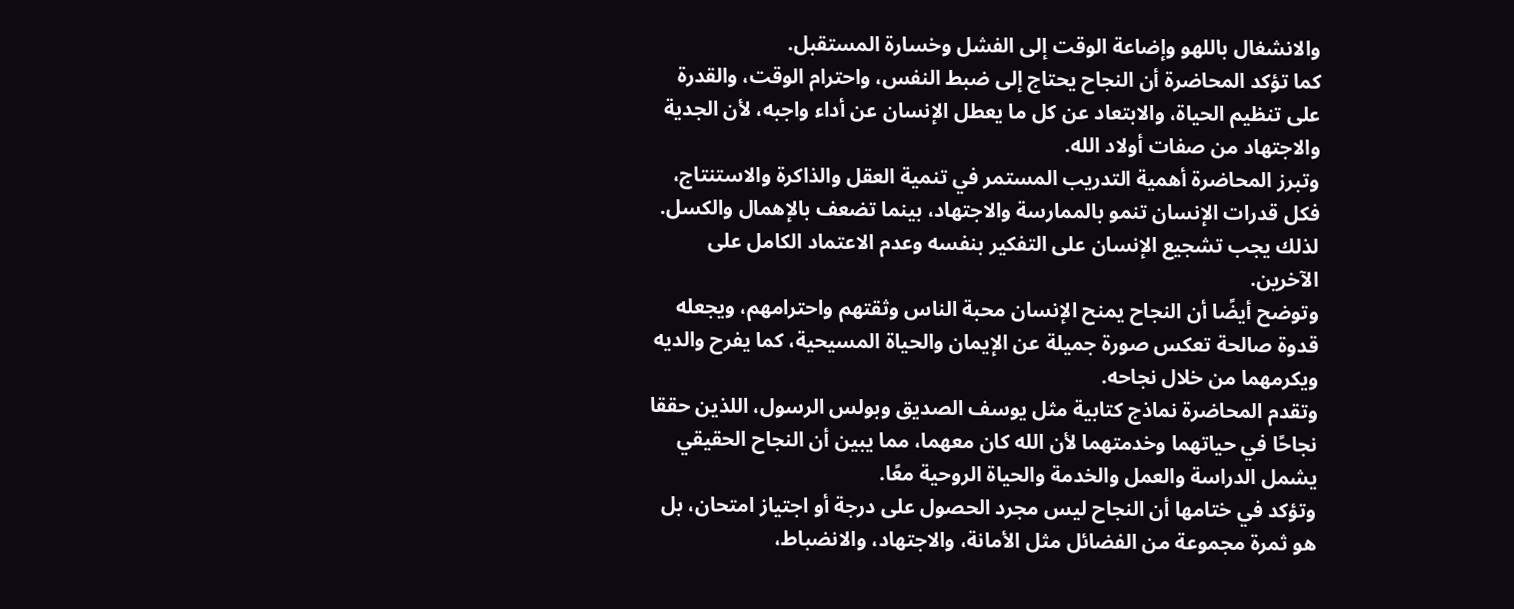والانشغال باللهو وإضاعة الوقت إلى الفشل وخسارة المستقبل.
كما تؤكد المحاضرة أن النجاح يحتاج إلى ضبط النفس، واحترام الوقت، والقدرة على تنظيم الحياة، والابتعاد عن كل ما يعطل الإنسان عن أداء واجبه، لأن الجدية والاجتهاد من صفات أولاد الله.
وتبرز المحاضرة أهمية التدريب المستمر في تنمية العقل والذاكرة والاستنتاج، فكل قدرات الإنسان تنمو بالممارسة والاجتهاد، بينما تضعف بالإهمال والكسل. لذلك يجب تشجيع الإنسان على التفكير بنفسه وعدم الاعتماد الكامل على الآخرين.
وتوضح أيضًا أن النجاح يمنح الإنسان محبة الناس وثقتهم واحترامهم، ويجعله قدوة صالحة تعكس صورة جميلة عن الإيمان والحياة المسيحية، كما يفرح والديه ويكرمهما من خلال نجاحه.
وتقدم المحاضرة نماذج كتابية مثل يوسف الصديق وبولس الرسول، اللذين حققا نجاحًا في حياتهما وخدمتهما لأن الله كان معهما، مما يبين أن النجاح الحقيقي يشمل الدراسة والعمل والخدمة والحياة الروحية معًا.
وتؤكد في ختامها أن النجاح ليس مجرد الحصول على درجة أو اجتياز امتحان، بل هو ثمرة مجموعة من الفضائل مثل الأمانة، والاجتهاد، والانضباط،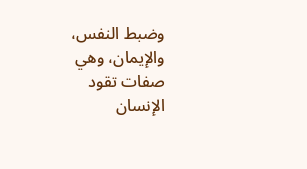وضبط النفس، والإيمان، وهي صفات تقود الإنسان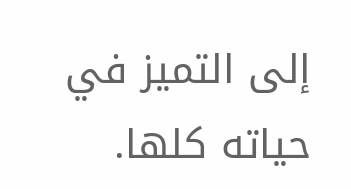إلى التميز في حياته كلها.